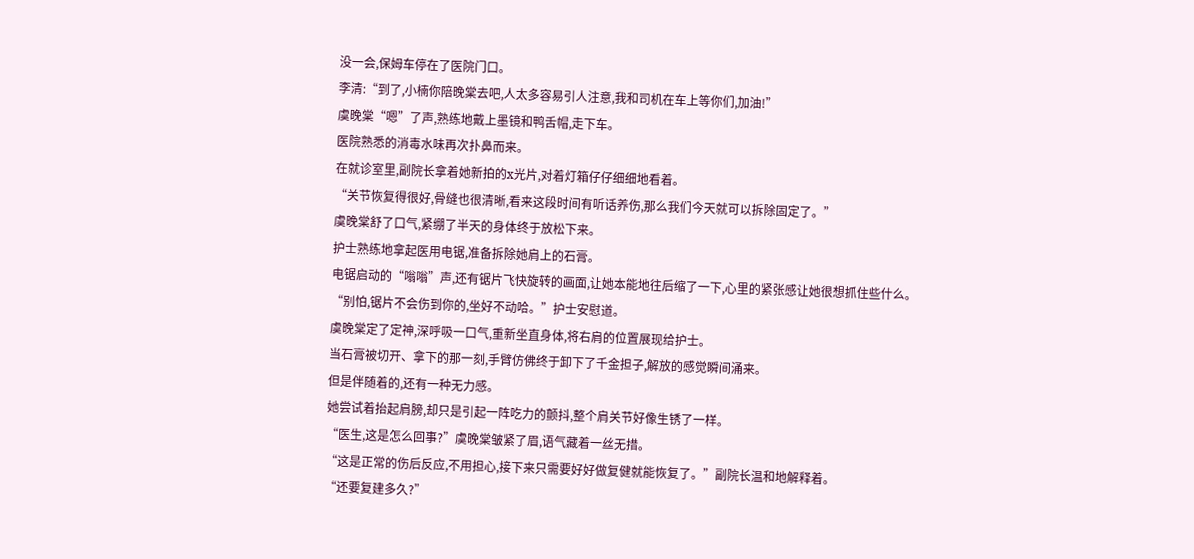没一会,保姆车停在了医院门口。
李清:“到了,小楠你陪晚棠去吧,人太多容易引人注意,我和司机在车上等你们,加油!”
虞晚棠“嗯”了声,熟练地戴上墨镜和鸭舌帽,走下车。
医院熟悉的消毒水味再次扑鼻而来。
在就诊室里,副院长拿着她新拍的x光片,对着灯箱仔仔细细地看着。
“关节恢复得很好,骨缝也很清晰,看来这段时间有听话养伤,那么我们今天就可以拆除固定了。”
虞晚棠舒了口气,紧绷了半天的身体终于放松下来。
护士熟练地拿起医用电锯,准备拆除她肩上的石膏。
电锯启动的“嗡嗡”声,还有锯片飞快旋转的画面,让她本能地往后缩了一下,心里的紧张感让她很想抓住些什么。
“别怕,锯片不会伤到你的,坐好不动哈。”护士安慰道。
虞晚棠定了定神,深呼吸一口气,重新坐直身体,将右肩的位置展现给护士。
当石膏被切开、拿下的那一刻,手臂仿佛终于卸下了千金担子,解放的感觉瞬间涌来。
但是伴随着的,还有一种无力感。
她尝试着抬起肩膀,却只是引起一阵吃力的颤抖,整个肩关节好像生锈了一样。
“医生,这是怎么回事?”虞晚棠皱紧了眉,语气藏着一丝无措。
“这是正常的伤后反应,不用担心,接下来只需要好好做复健就能恢复了。”副院长温和地解释着。
“还要复建多久?”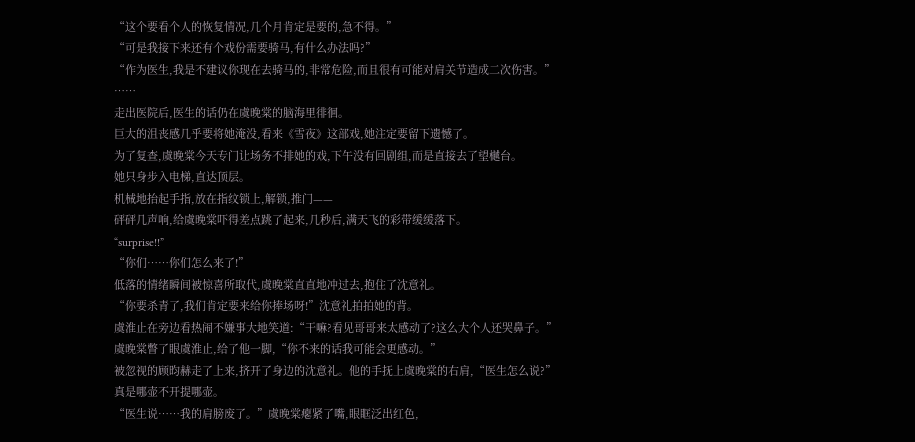“这个要看个人的恢复情况,几个月肯定是要的,急不得。”
“可是我接下来还有个戏份需要骑马,有什么办法吗?”
“作为医生,我是不建议你现在去骑马的,非常危险,而且很有可能对肩关节造成二次伤害。”
……
走出医院后,医生的话仍在虞晚棠的脑海里徘徊。
巨大的沮丧感几乎要将她淹没,看来《雪夜》这部戏,她注定要留下遗憾了。
为了复查,虞晚棠今天专门让场务不排她的戏,下午没有回剧组,而是直接去了望樾台。
她只身步入电梯,直达顶层。
机械地抬起手指,放在指纹锁上,解锁,推门——
砰砰几声响,给虞晚棠吓得差点跳了起来,几秒后,满天飞的彩带缓缓落下。
“surprise!!”
“你们……你们怎么来了!”
低落的情绪瞬间被惊喜所取代,虞晚棠直直地冲过去,抱住了沈意礼。
“你要杀青了,我们肯定要来给你捧场呀!”沈意礼拍拍她的背。
虞淮止在旁边看热闹不嫌事大地笑道:“干嘛?看见哥哥来太感动了?这么大个人还哭鼻子。”
虞晚棠瞥了眼虞淮止,给了他一脚,“你不来的话我可能会更感动。”
被忽视的顾昀赫走了上来,挤开了身边的沈意礼。他的手抚上虞晚棠的右肩,“医生怎么说?”
真是哪壶不开提哪壶。
“医生说……我的肩膀废了。”虞晚棠瘪紧了嘴,眼眶泛出红色,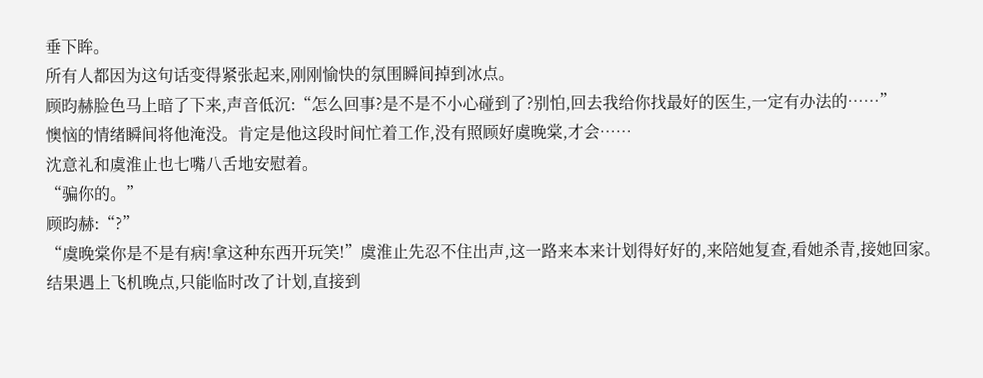垂下眸。
所有人都因为这句话变得紧张起来,刚刚愉快的氛围瞬间掉到冰点。
顾昀赫脸色马上暗了下来,声音低沉:“怎么回事?是不是不小心碰到了?别怕,回去我给你找最好的医生,一定有办法的……”
懊恼的情绪瞬间将他淹没。肯定是他这段时间忙着工作,没有照顾好虞晚棠,才会……
沈意礼和虞淮止也七嘴八舌地安慰着。
“骗你的。”
顾昀赫:“?”
“虞晚棠你是不是有病!拿这种东西开玩笑!”虞淮止先忍不住出声,这一路来本来计划得好好的,来陪她复查,看她杀青,接她回家。
结果遇上飞机晚点,只能临时改了计划,直接到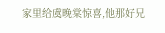家里给虞晚棠惊喜,他那好兄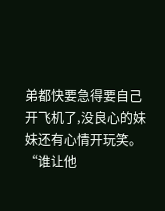弟都快要急得要自己开飞机了,没良心的妹妹还有心情开玩笑。
“谁让他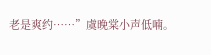老是爽约……”虞晚棠小声低喃。